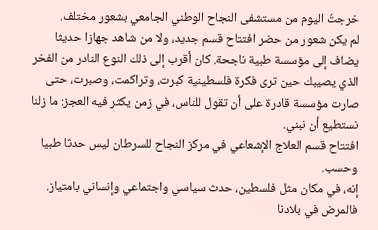خرجتُ اليوم من مستشفى النجاح الوطني الجامعي بشعور مختلف.
لم يكن شعور من حضر افتتاح قسم جديد، ولا من شاهد جهازا حديثا يضاف إلى مؤسسة طبية ناجحة. كان أقرب إلى ذلك النوع النادر من الفخر الذي يصيبك حين ترى فكرة فلسطينية كبرت، وتراكمت، وصبرت، حتى صارت مؤسسة قادرة على أن تقول للناس، في زمن يكثر فيه العجز: ما زلنا نستطيع أن نبني.
افتتاح قسم العلاج الإشعاعي في مركز النجاح للسرطان ليس حدثا طبيا وحسب.
إنه، في مكان مثل فلسطين، حدث سياسي واجتماعي وإنساني بامتياز.
فالمرض في بلادنا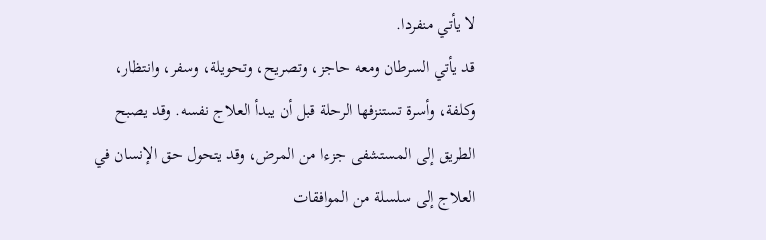لا يأتي منفردا.
قد يأتي السرطان ومعه حاجز، وتصريح، وتحويلة، وسفر، وانتظار، وكلفة، وأسرة تستنزفها الرحلة قبل أن يبدأ العلاج نفسه. وقد يصبح الطريق إلى المستشفى جزءا من المرض، وقد يتحول حق الإنسان في العلاج إلى سلسلة من الموافقات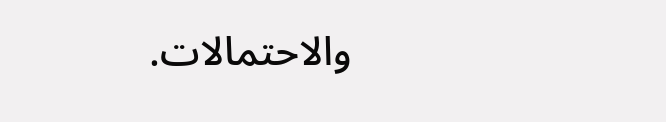والاحتمالات.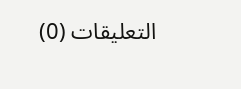التعليقات (0)